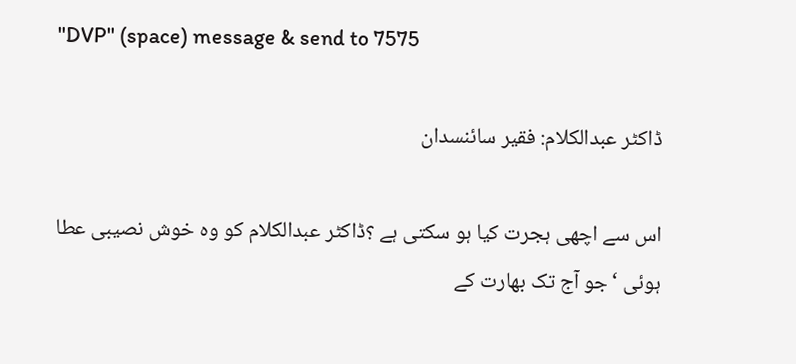"DVP" (space) message & send to 7575

ڈاکٹر عبدالکلام: فقیر سائنسدان

اس سے اچھی ہجرت کیا ہو سکتی ہے ؟ڈاکٹر عبدالکلام کو وہ خوش نصیبی عطا ہوئی ‘جو آج تک بھارت کے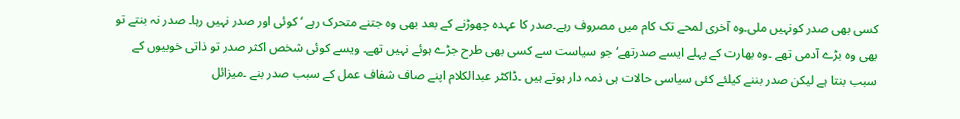کسی بھی صدر کونہیں ملی۔وہ آخری لمحے تک کام میں مصروف رہے۔صدر کا عہدہ چھوڑنے کے بعد بھی وہ جتنے متحرک رہے ‘کوئی اور صدر نہیں رہا۔ صدر نہ بنتے تو بھی وہ بڑے آدمی تھے ۔وہ بھارت کے پہلے ایسے صدرتھے‘جو سیاست سے کسی بھی طرح جڑے ہوئے نہیں تھے۔ ویسے کوئی شخص اکثر صدر تو ذاتی خوبیوں کے سبب بنتا ہے لیکن صدر بننے کیلئے کئی سیاسی حالات ہی ذمہ دار ہوتے ہیں ۔ڈاکٹر عبدالکلام اپنے صاف شفاف عمل کے سبب صدر بنے ۔میزائل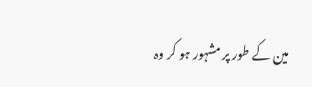مین کے طور پر مشہور ہو کر وہ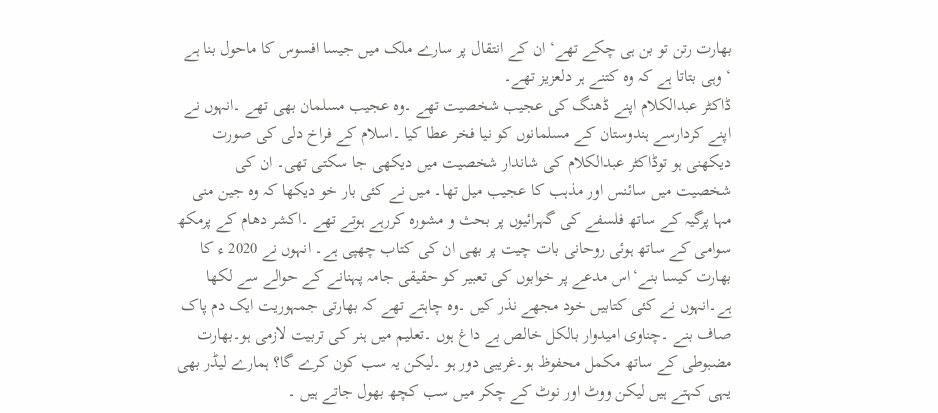بھارت رتن تو بن ہی چکے تھے‘ ان کے انتقال پر سارے ملک میں جیسا افسوس کا ماحول بنا ہے ‘ وہی بتاتا ہے کہ وہ کتنے ہر دلعزیز تھے۔
ڈاکٹر عبدالکلام اپنے ڈھنگ کی عجیب شخصیت تھے ۔وہ عجیب مسلمان بھی تھے ۔انہوں نے اپنے کردارسے ہندوستان کے مسلمانوں کو نیا فخر عطا کیا ۔اسلام کے فراخ دلی کی صورت دیکھنی ہو توڈاکٹر عبدالکلام کی شاندار شخصیت میں دیکھی جا سکتی تھی۔ ان کی شخصیت میں سائنس اور مذہب کا عجیب میل تھا۔ میں نے کئی بار خو دیکھا کہ وہ جین منی مہا پرگیہ کے ساتھ فلسفے کی گہرائیوں پر بحث و مشورہ کررہے ہوتے تھے ۔اکشر دھام کے پرمکھ سوامی کے ساتھ ہوئی روحانی بات چیت پر بھی ان کی کتاب چھپی ہے۔ انہوں نے 2020 ء کا بھارت کیسا بنے‘اس مدعے پر خوابوں کی تعبیر کو حقیقی جامہ پہنانے کے حوالے سے لکھا ہے۔انہوں نے کئی کتابیں خود مجھے نذر کیں ۔وہ چاہتے تھے کہ بھارتی جمہوریت ایک دم پاک صاف بنے ۔چناوی امیدوار بالکل خالص بے داغ ہوں ۔تعلیم میں ہنر کی تربیت لازمی ہو۔بھارت مضبوطی کے ساتھ مکمل محفوظ ہو۔غریبی دور ہو ۔لیکن یہ سب کون کرے گا؟ ہمارے لیڈر بھی یہی کہتے ہیں لیکن ووٹ اور نوٹ کے چکر میں سب کچھ بھول جاتے ہیں ۔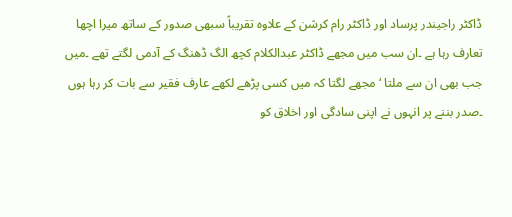ڈاکٹر راجیندر پرساد اور ڈاکٹر رام کرشن کے علاوہ تقریباً سبھی صدور کے ساتھ میرا اچھا تعارف رہا ہے ۔ان سب میں مجھے ڈاکٹر عبدالکلام کچھ الگ ڈھنگ کے آدمی لگتے تھے ۔میں جب بھی ان سے ملتا ‘مجھے لگتا کہ میں کسی پڑھے لکھے عارف فقیر سے بات کر رہا ہوں ۔صدر بننے پر انہوں نے اپنی سادگی اور اخلاق کو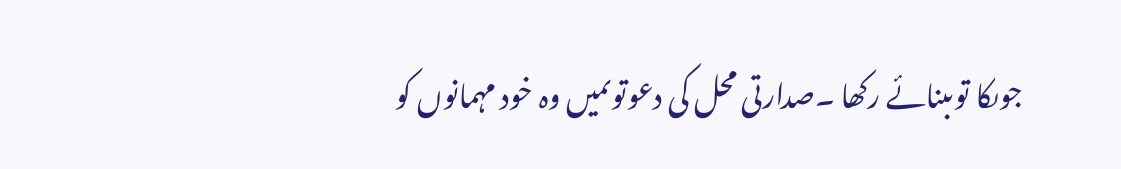جوںکا توںبنائے رکھا ۔صدارتی محل کی دعوتوںمیں وہ خود مہمانوں کو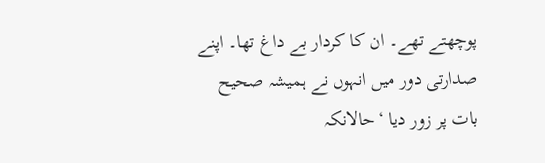پوچھتے تھے۔ ان کا کردار بے داغ تھا۔ اپنے صدارتی دور میں انہوں نے ہمیشہ صحیح بات پر زور دیا ‘حالانکہ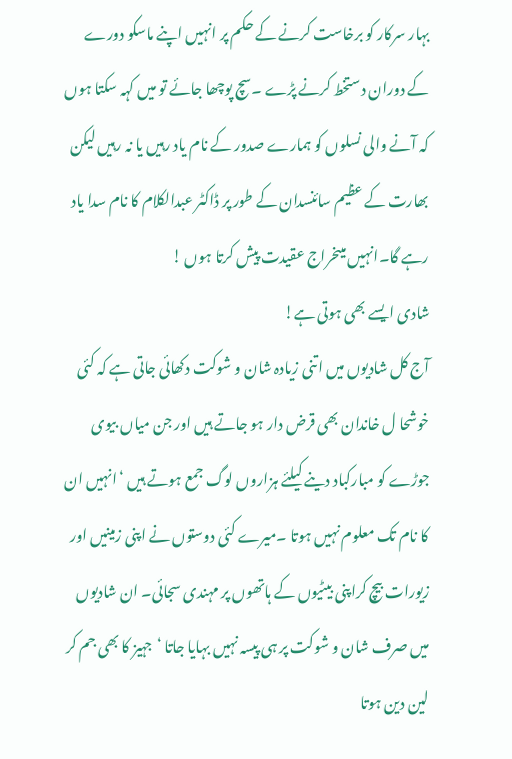بہار سرکار کو برخاست کرنے کے حکم پر انہیں اپنے ماسکو دورے کے دوران دستخط کرنے پڑے ۔سچ پوچھا جائے تو میں کہہ سکتا ہوں کہ آنے والی نسلوں کو ہمارے صدور کے نام یاد رہیں یا نہ رہیں لیکن بھارت کے عظیم سائنسدان کے طور پر ڈاکٹر عبدالکلام کا نام سدا یاد رہے گا۔انہیں میںخراج عقیدت پیش کرتا ہوں !
شادی ایسے بھی ہوتی ہے!
آج کل شادیوں میں اتنی زیادہ شان و شوکت دکھائی جاتی ہے کہ کئی خوشحا ل خاندان بھی قرض دار ہو جاتے ہیں اور جن میاں بیوی جوڑے کو مبارکباد دینے کیلئے ہزاروں لوگ جمع ہوتے ہیں ‘انہیں ان کا نام تک معلوم نہیں ہوتا ۔میرے کئی دوستوں نے اپنی زمینیں اور زیورات بیچ کراپنی بیٹیوں کے ہاتھوں پر مہندی سجائی۔ ان شادیوں میں صرف شان و شوکت پر ہی پیسہ نہیں بہایا جاتا ‘جہیز کا بھی جم کر لین دین ہوتا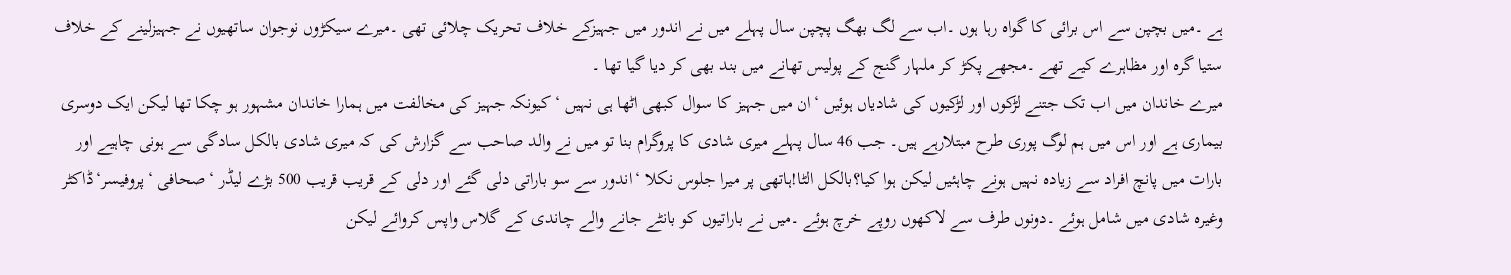ہے ۔میں بچپن سے اس برائی کا گواہ رہا ہوں ۔اب سے لگ بھگ پچپن سال پہلے میں نے اندور میں جہیزکے خلاف تحریک چلائی تھی ۔میرے سیکڑوں نوجوان ساتھیوں نے جہیزلینے کے خلاف ستیا گرہ اور مظاہرے کیے تھے ۔مجھے پکڑ کر ملہار گنج کے پولیس تھانے میں بند بھی کر دیا گیا تھا ۔
میرے خاندان میں اب تک جتنے لڑکوں اور لڑکیوں کی شادیاں ہوئیں ‘ان میں جہیز کا سوال کبھی اٹھا ہی نہیں ‘کیونکہ جہیز کی مخالفت میں ہمارا خاندان مشہور ہو چکا تھا لیکن ایک دوسری بیماری ہے اور اس میں ہم لوگ پوری طرح مبتلارہے ہیں۔ جب 46 سال پہلے میری شادی کا پروگرام بنا تو میں نے والد صاحب سے گزارش کی کہ میری شادی بالکل سادگی سے ہونی چاہیے اور بارات میں پانچ افراد سے زیادہ نہیں ہونے چاہئیں لیکن ہوا کیا؟بالکل الٹا!ہاتھی پر میرا جلوس نکلا ‘اندور سے سو باراتی دلی گئے اور دلی کے قریب قریب 500 بڑے لیڈر ‘صحافی ‘پروفیسر‘ڈاکٹر وغیرہ شادی میں شامل ہوئے ۔دونوں طرف سے لاکھوں روپے خرچ ہوئے ۔میں نے باراتیوں کو بانٹے جانے والے چاندی کے گلاس واپس کروائے لیکن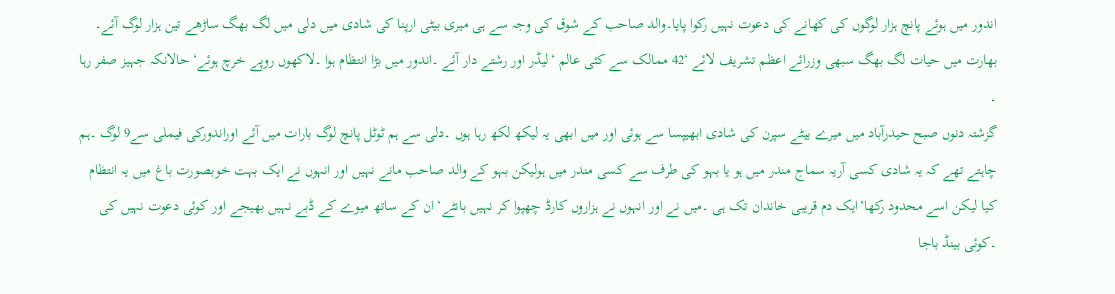اندور میں ہوئے پانچ ہزار لوگوں کی کھانے کی دعوت نہیں رکوا پایا۔والد صاحب کے شوق کی وجہ سے ہی میری بیٹی ارپنا کی شادی میں دلی میں لگ بھگ ساڑھے تین ہزار لوگ آئے۔ بھارت میں حیات لگ بھگ سبھی وزرائے اعظم تشریف لائے ‘42 ممالک سے کئی عالم ‘لیڈر اور رشتے دار آئے ۔اندور میں بڑا انتظام ہوا ۔لاکھوں روپے خرچ ہوئے‘ حالانکہ جہیز صفر رہا ۔
گزشتہ دنوں صبح حیدرآباد میں میرے بیٹے سپرن کی شادی ابھیپسا سے ہوئی اور میں ابھی یہ لیکھ لکھ رہا ہوں ۔دلی سے ہم ٹوٹل پانچ لوگ بارات میں آئے اوراندورکی فیملی سے9 لوگ ۔ہم چاہتے تھے کہ یہ شادی کسی آریہ سماج مندر میں ہو یا بہو کی طرف سے کسی مندر میں ہولیکن بہو کے والد صاحب مانے نہیں اور انہوں نے ایک بہت خوبصورت باغ میں یہ انتظام کیا لیکن اسے محدود رکھا‘ایک دم قریبی خاندان تک ہی ۔میں نے اور انہوں نے ہزاروں کارڈ چھپوا کر نہیں بانٹے‘ ان کے ساتھ میوے کے ڈبے نہیں بھیجے اور کوئی دعوت نہیں کی ۔کوئی بینڈ باجا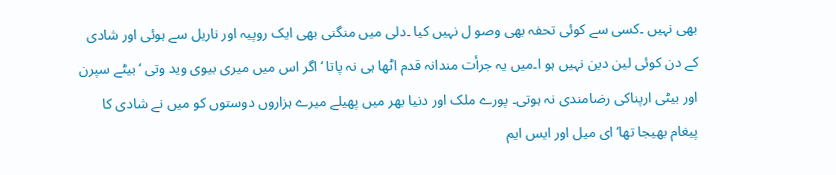بھی نہیں ۔کسی سے کوئی تحفہ بھی وصو ل نہیں کیا ۔دلی میں منگنی بھی ایک روپیہ اور ناریل سے ہوئی اور شادی کے دن کوئی لین دین نہیں ہو ا۔میں یہ جرأت مندانہ قدم اٹھا ہی نہ پاتا ‘اگر اس میں میری بیوی وید وتی ‘بیٹے سپرن اور بیٹی ارپناکی رضامندی نہ ہوتی۔ پورے ملک اور دنیا بھر میں پھیلے میرے ہزاروں دوستوں کو میں نے شادی کا پیغام بھیجا تھا‘ ای میل اور ایس ایم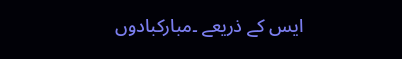ایس کے ذریعے ۔مبارکبادوں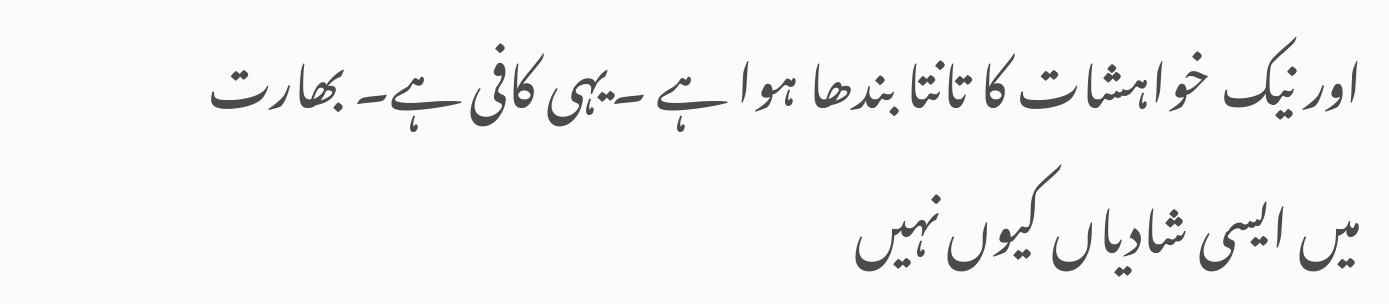اور نیک خواہشات کا تانتا بندھا ہوا ہے ۔یہی کافی ہے۔ بھارت میں ایسی شادیاں کیوں نہیں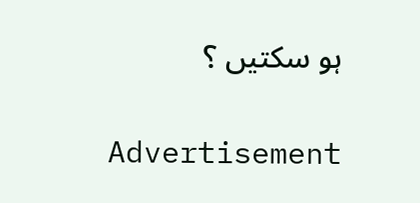ہو سکتیں ؟

Advertisement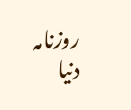روزنامہ دنیا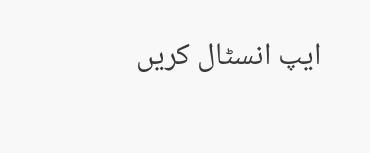ایپ انسٹال کریں